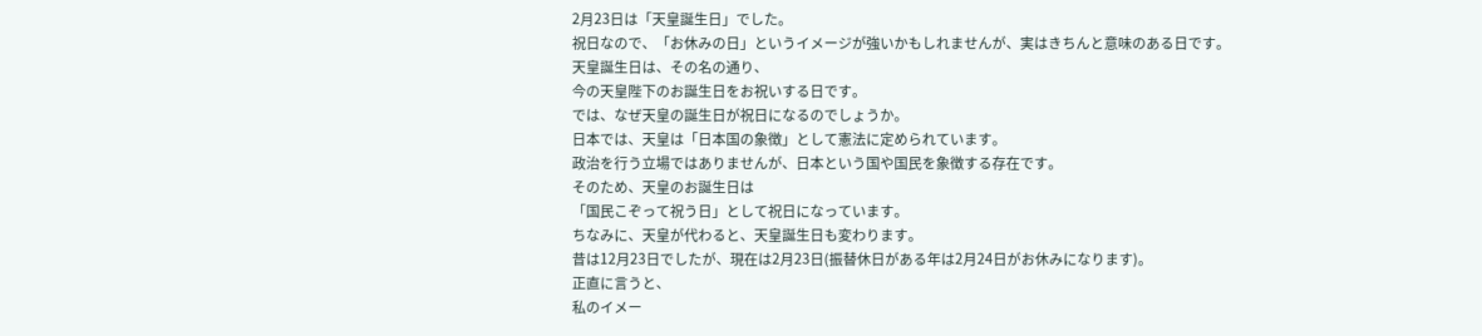2月23日は「天皇誕生日」でした。
祝日なので、「お休みの日」というイメージが強いかもしれませんが、実はきちんと意味のある日です。
天皇誕生日は、その名の通り、
今の天皇陛下のお誕生日をお祝いする日です。
では、なぜ天皇の誕生日が祝日になるのでしょうか。
日本では、天皇は「日本国の象徴」として憲法に定められています。
政治を行う立場ではありませんが、日本という国や国民を象徴する存在です。
そのため、天皇のお誕生日は
「国民こぞって祝う日」として祝日になっています。
ちなみに、天皇が代わると、天皇誕生日も変わります。
昔は12月23日でしたが、現在は2月23日(振替休日がある年は2月24日がお休みになります)。
正直に言うと、
私のイメー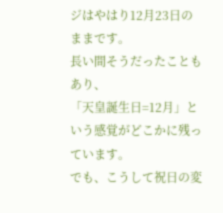ジはやはり12月23日のままです。
長い間そうだったこともあり、
「天皇誕生日=12月」という感覚がどこかに残っています。
でも、こうして祝日の変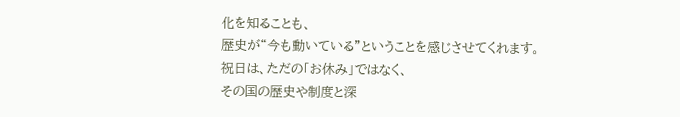化を知ることも、
歴史が“今も動いている”ということを感じさせてくれます。
祝日は、ただの「お休み」ではなく、
その国の歴史や制度と深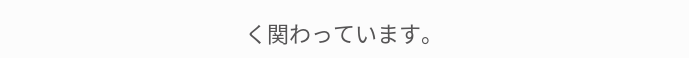く関わっています。